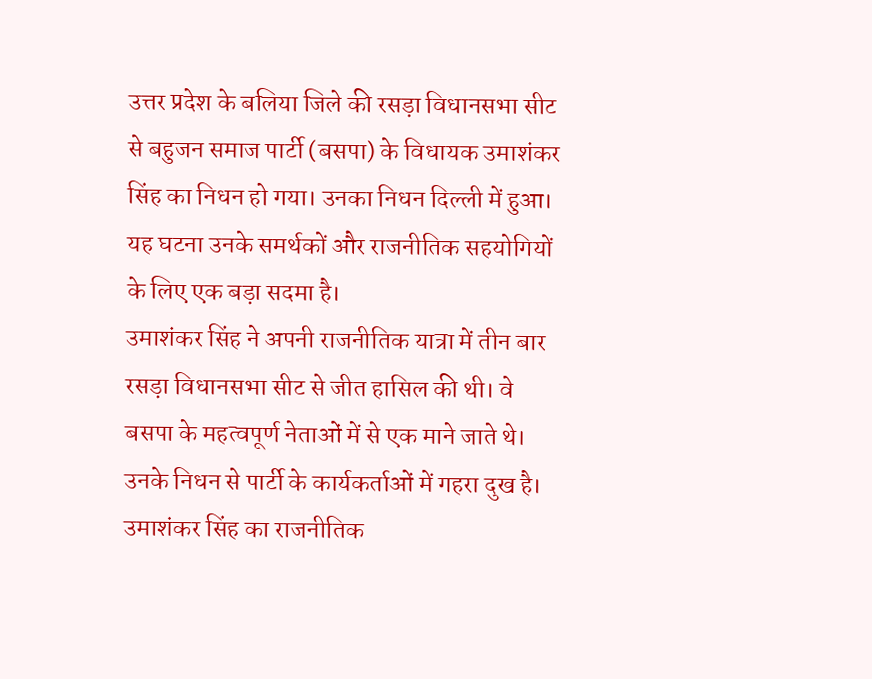उत्तर प्रदेश के बलिया जिले की रसड़ा विधानसभा सीट से बहुजन समाज पार्टी (बसपा) के विधायक उमाशंकर सिंह का निधन हो गया। उनका निधन दिल्ली में हुआ। यह घटना उनके समर्थकों और राजनीतिक सहयोगियों के लिए एक बड़ा सदमा है।
उमाशंकर सिंह ने अपनी राजनीतिक यात्रा में तीन बार रसड़ा विधानसभा सीट से जीत हासिल की थी। वे बसपा के महत्वपूर्ण नेताओं में से एक माने जाते थे। उनके निधन से पार्टी के कार्यकर्ताओं में गहरा दुख है।
उमाशंकर सिंह का राजनीतिक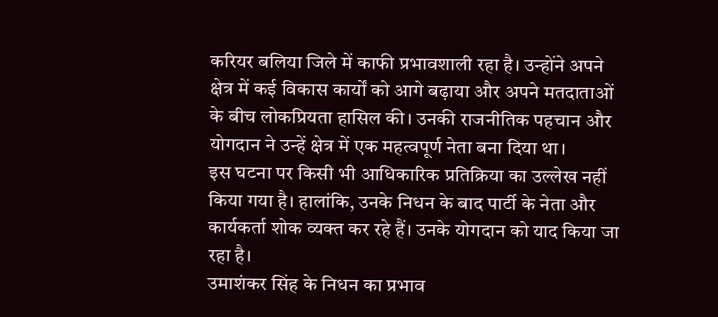करियर बलिया जिले में काफी प्रभावशाली रहा है। उन्होंने अपने क्षेत्र में कई विकास कार्यों को आगे बढ़ाया और अपने मतदाताओं के बीच लोकप्रियता हासिल की। उनकी राजनीतिक पहचान और योगदान ने उन्हें क्षेत्र में एक महत्वपूर्ण नेता बना दिया था।
इस घटना पर किसी भी आधिकारिक प्रतिक्रिया का उल्लेख नहीं किया गया है। हालांकि, उनके निधन के बाद पार्टी के नेता और कार्यकर्ता शोक व्यक्त कर रहे हैं। उनके योगदान को याद किया जा रहा है।
उमाशंकर सिंह के निधन का प्रभाव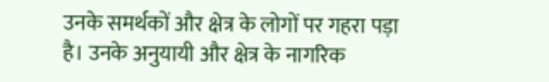उनके समर्थकों और क्षेत्र के लोगों पर गहरा पड़ा है। उनके अनुयायी और क्षेत्र के नागरिक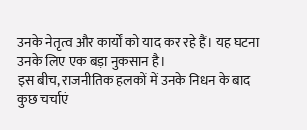उनके नेतृत्व और कार्यों को याद कर रहे हैं। यह घटना उनके लिए एक बड़ा नुकसान है।
इस बीच, राजनीतिक हलकों में उनके निधन के बाद कुछ चर्चाएं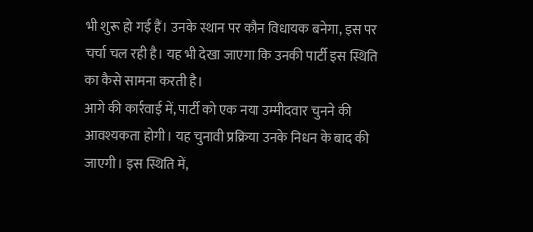भी शुरू हो गई हैं। उनके स्थान पर कौन विधायक बनेगा, इस पर चर्चा चल रही है। यह भी देखा जाएगा कि उनकी पार्टी इस स्थिति का कैसे सामना करती है।
आगे की कार्रवाई में, पार्टी को एक नया उम्मीदवार चुनने की आवश्यकता होगी। यह चुनावी प्रक्रिया उनके निधन के बाद की जाएगी। इस स्थिति में,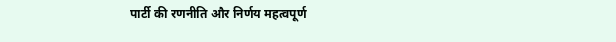पार्टी की रणनीति और निर्णय महत्वपूर्ण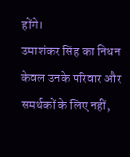होंगे।
उमाशंकर सिंह का निधन केवल उनके परिवार और समर्थकों के लिए नहीं,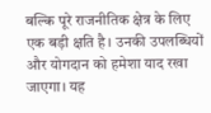बल्कि पूरे राजनीतिक क्षेत्र के लिए एक बड़ी क्षति है। उनकी उपलब्धियों और योगदान को हमेशा याद रखा जाएगा। यह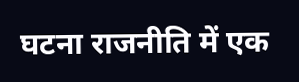घटना राजनीति में एक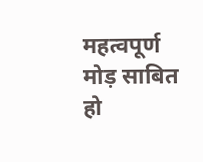महत्वपूर्ण मोड़ साबित हो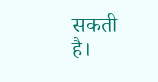सकती है।